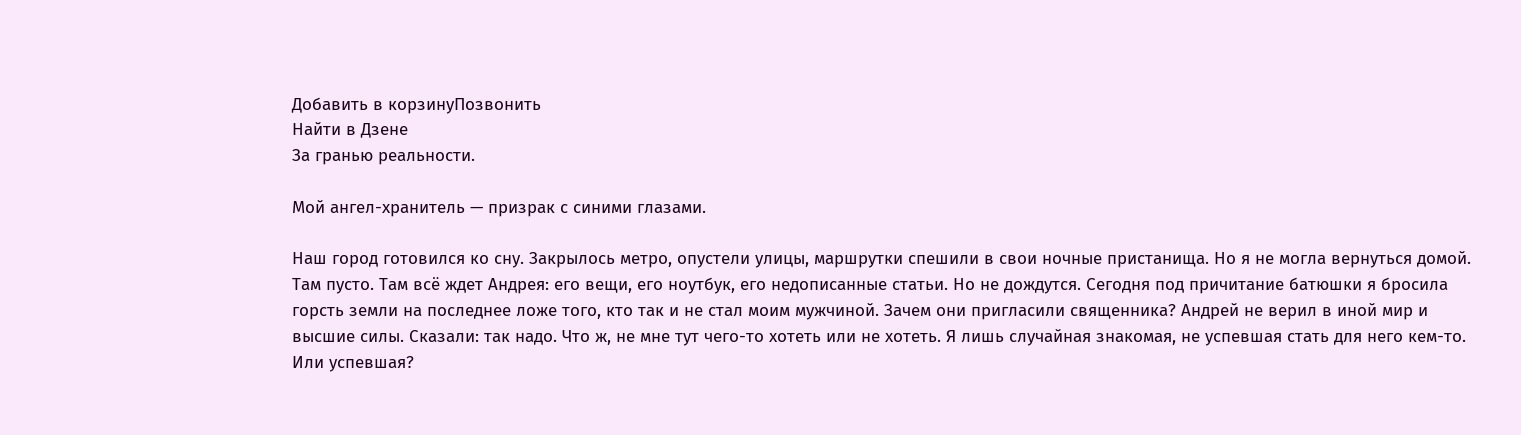Добавить в корзинуПозвонить
Найти в Дзене
За гранью реальности.

Мой ангел-хранитель — призрак с синими глазами.

Наш город готовился ко сну. Закрылось метро, опустели улицы, маршрутки спешили в свои ночные пристанища. Но я не могла вернуться домой. Там пусто. Там всё ждет Андрея: его вещи, его ноутбук, его недописанные статьи. Но не дождутся. Сегодня под причитание батюшки я бросила горсть земли на последнее ложе того, кто так и не стал моим мужчиной. Зачем они пригласили священника? Андрей не верил в иной мир и высшие силы. Сказали: так надо. Что ж, не мне тут чего-то хотеть или не хотеть. Я лишь случайная знакомая, не успевшая стать для него кем-то. Или успевшая?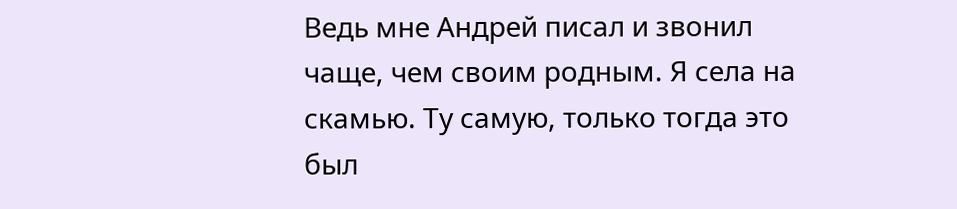Ведь мне Андрей писал и звонил чаще, чем своим родным. Я села на скамью. Ту самую, только тогда это был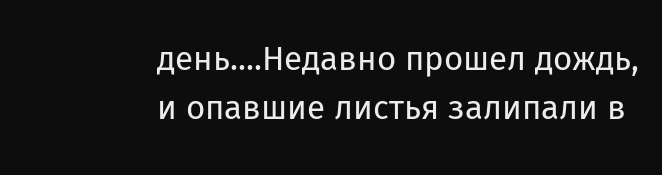день....Недавно прошел дождь, и опавшие листья залипали в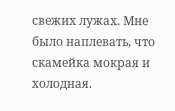свежих лужах. Мне было наплевать, что скамейка мокрая и холодная.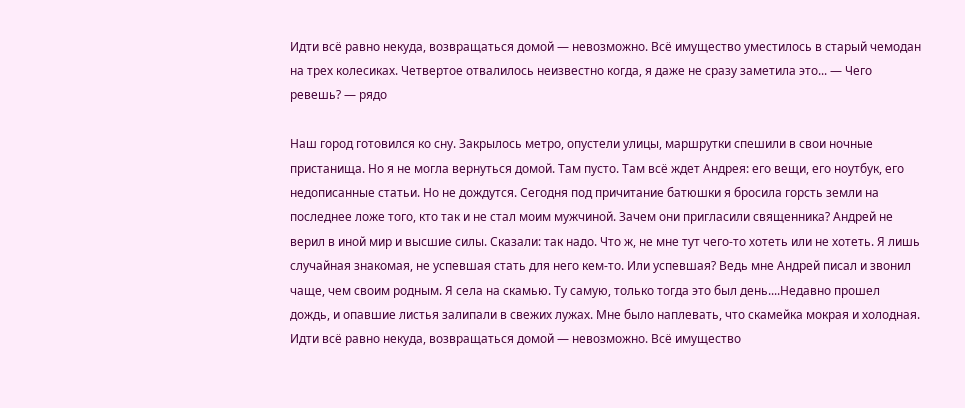Идти всё равно некуда, возвращаться домой — невозможно. Всё имущество уместилось в старый чемодан на трех колесиках. Четвертое отвалилось неизвестно когда, я даже не сразу заметила это... — Чего ревешь? — рядо

Наш город готовился ко сну. Закрылось метро, опустели улицы, маршрутки спешили в свои ночные пристанища. Но я не могла вернуться домой. Там пусто. Там всё ждет Андрея: его вещи, его ноутбук, его недописанные статьи. Но не дождутся. Сегодня под причитание батюшки я бросила горсть земли на последнее ложе того, кто так и не стал моим мужчиной. Зачем они пригласили священника? Андрей не верил в иной мир и высшие силы. Сказали: так надо. Что ж, не мне тут чего-то хотеть или не хотеть. Я лишь случайная знакомая, не успевшая стать для него кем-то. Или успевшая? Ведь мне Андрей писал и звонил чаще, чем своим родным. Я села на скамью. Ту самую, только тогда это был день....Недавно прошел дождь, и опавшие листья залипали в свежих лужах. Мне было наплевать, что скамейка мокрая и холодная. Идти всё равно некуда, возвращаться домой — невозможно. Всё имущество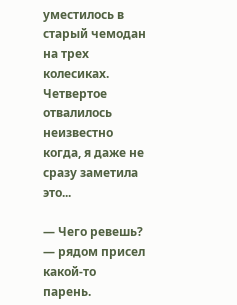уместилось в старый чемодан на трех колесиках. Четвертое отвалилось неизвестно когда, я даже не сразу заметила это...

— Чего ревешь? — рядом присел какой-то парень.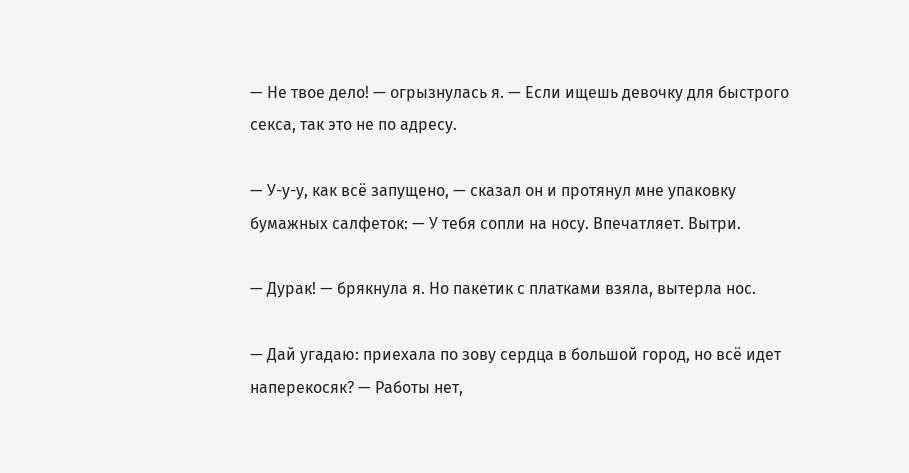— Не твое дело! — огрызнулась я. — Если ищешь девочку для быстрого секса, так это не по адресу.

— У-у-у, как всё запущено, — сказал он и протянул мне упаковку бумажных салфеток: — У тебя сопли на носу. Впечатляет. Вытри.

— Дурак! — брякнула я. Но пакетик с платками взяла, вытерла нос.

— Дай угадаю: приехала по зову сердца в большой город, но всё идет наперекосяк? — Работы нет,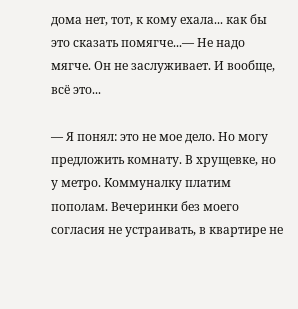дома нет, тот, к кому ехала... как бы это сказать помягче...— Не надо мягче. Он не заслуживает. И вообще, всё это...

— Я понял: это не мое дело. Но могу предложить комнату. В хрущевке, но у метро. Коммуналку платим пополам. Вечеринки без моего согласия не устраивать, в квартире не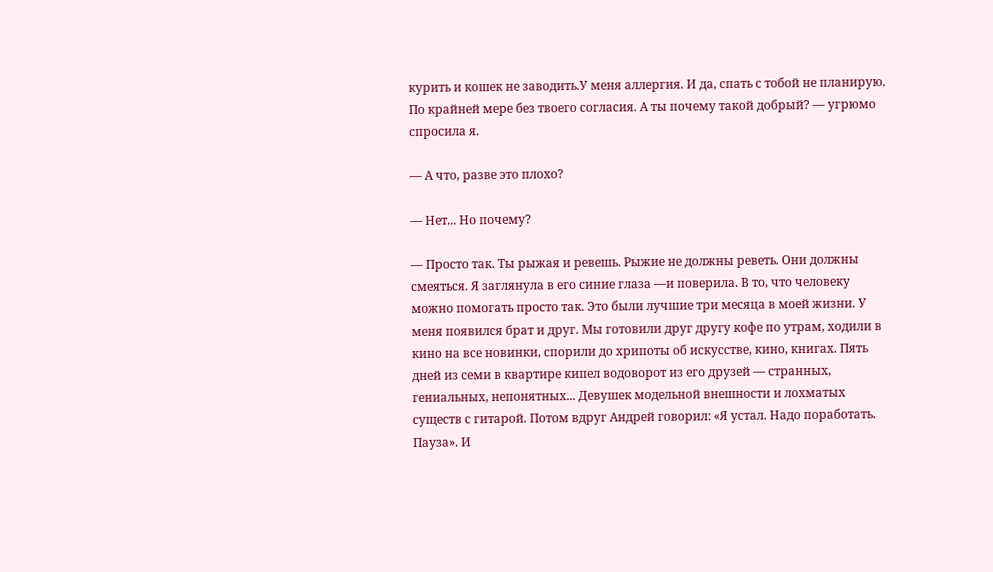курить и кошек не заводить.У меня аллергия. И да, спать с тобой не планирую. По крайней мере без твоего согласия. А ты почему такой добрый? — угрюмо спросила я.

— А что, разве это плохо?

— Нет... Но почему?

— Просто так. Ты рыжая и ревешь. Рыжие не должны реветь. Они должны смеяться. Я заглянула в его синие глаза —и поверила. В то, что человеку можно помогать просто так. Это были лучшие три месяца в моей жизни. У меня появился брат и друг. Мы готовили друг другу кофе по утрам, ходили в кино на все новинки, спорили до хрипоты об искусстве, кино, книгах. Пять дней из семи в квартире кипел водоворот из его друзей — странных, гениальных, непонятных... Девушек модельной внешности и лохматых существ с гитарой. Потом вдруг Андрей говорил: «Я устал. Надо поработать. Пауза». И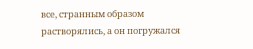все, странным образом растворялись, а он погружался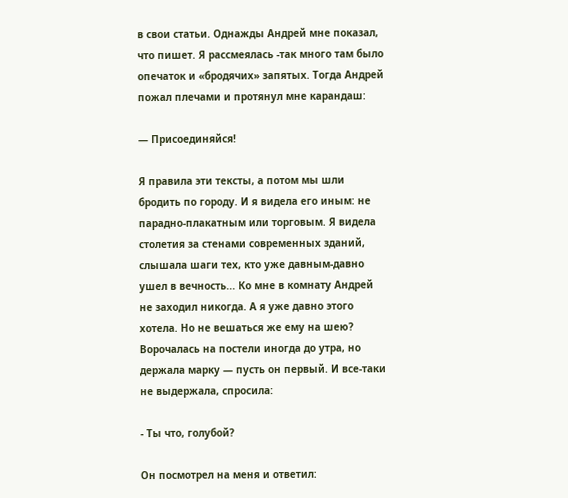в свои статьи. Однажды Андрей мне показал, что пишет. Я рассмеялась -так много там было опечаток и «бродячих» запятых. Тогда Андрей пожал плечами и протянул мне карандаш:

— Присоединяйся!

Я правила эти тексты, а потом мы шли бродить по городу. И я видела его иным: не парадно-плакатным или торговым. Я видела столетия за стенами современных зданий, слышала шаги тех, кто уже давным-давно ушел в вечность... Ко мне в комнату Андрей не заходил никогда. А я уже давно этого хотела. Но не вешаться же ему на шею? Ворочалась на постели иногда до утра, но держала марку — пусть он первый. И все-таки не выдержала, спросила:

- Ты что, голубой?

Он посмотрел на меня и ответил: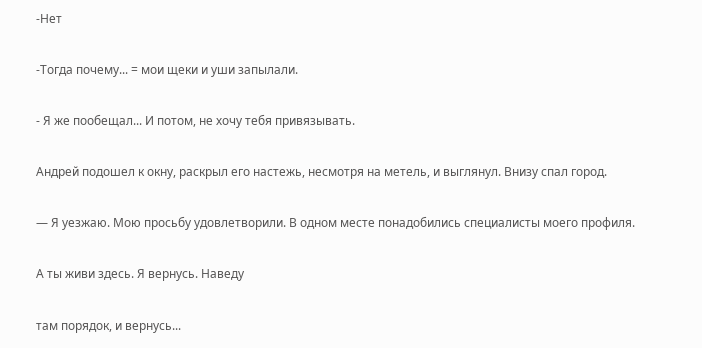-Нет

-Тогда почему... = мои щеки и уши запылали.

- Я же пообещал... И потом, не хочу тебя привязывать.

Андрей подошел к окну, раскрыл его настежь, несмотря на метель, и выглянул. Внизу спал город.

— Я уезжаю. Мою просьбу удовлетворили. В одном месте понадобились специалисты моего профиля.

А ты живи здесь. Я вернусь. Наведу

там порядок, и вернусь...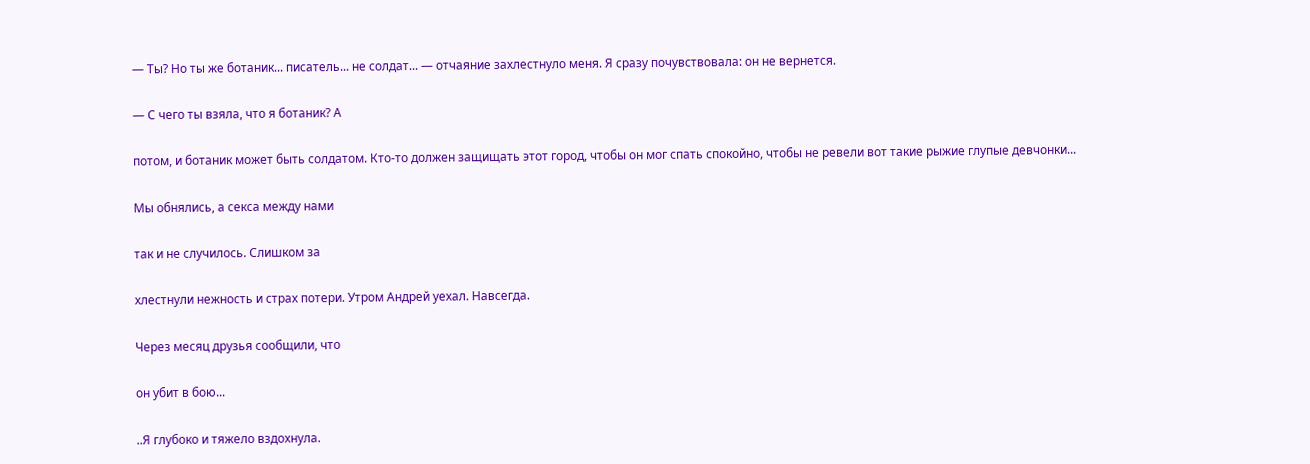— Ты? Но ты же ботаник... писатель... не солдат... — отчаяние захлестнуло меня. Я сразу почувствовала: он не вернется.

— С чего ты взяла, что я ботаник? А

потом, и ботаник может быть солдатом. Кто-то должен защищать этот город, чтобы он мог спать спокойно, чтобы не ревели вот такие рыжие глупые девчонки...

Мы обнялись, а секса между нами

так и не случилось. Слишком за

хлестнули нежность и страх потери. Утром Андрей уехал. Навсегда.

Через месяц друзья сообщили, что

он убит в бою...

..Я глубоко и тяжело вздохнула.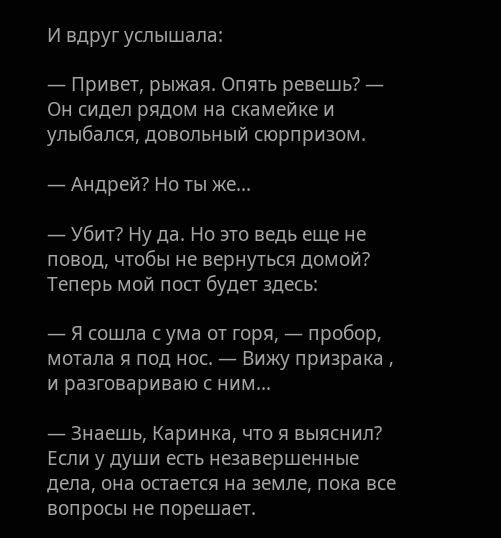И вдруг услышала:

— Привет, рыжая. Опять ревешь? — Он сидел рядом на скамейке и улыбался, довольный сюрпризом.

— Андрей? Но ты же...

— Убит? Ну да. Но это ведь еще не повод, чтобы не вернуться домой? Теперь мой пост будет здесь:

— Я сошла с ума от горя, — пробор‚ мотала я под нос. — Вижу призрака ‚ и разговариваю с ним...

— Знаешь, Каринка, что я выяснил? Если у души есть незавершенные дела, она остается на земле, пока все вопросы не порешает.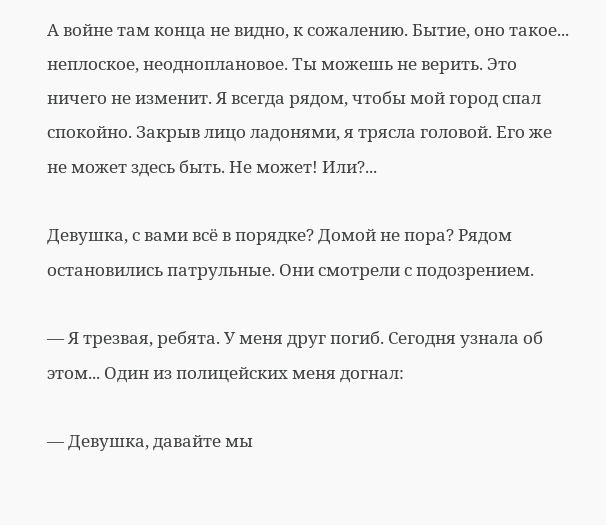А войне там конца не видно, к сожалению. Бытие, оно такое... неплоское, неодноплановое. Ты можешь не верить. Это ничего не изменит. Я всегда рядом, чтобы мой город спал спокойно. Закрыв лицо ладонями, я трясла головой. Его же не может здесь быть. Не может! Или?...

Девушка, с вами всё в порядке? Домой не пора? Рядом остановились патрульные. Они смотрели с подозрением.

— Я трезвая, ребята. У меня друг погиб. Сегодня узнала об этом... Один из полицейских меня догнал:

— Девушка, давайте мы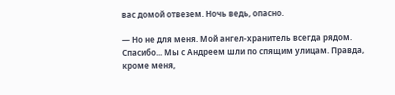вас домой отвезем. Ночь ведь, опасно.

— Но не для меня. Мой ангел-хранитель всегда рядом. Спасибо... Мы с Андреем шли по спящим улицам. Правда, кроме меня,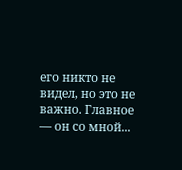его никто не видел, но это не важно. Главное — он со мной...